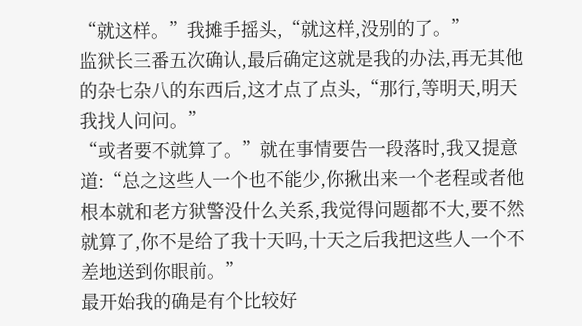“就这样。”我摊手摇头,“就这样,没别的了。”
监狱长三番五次确认,最后确定这就是我的办法,再无其他的杂七杂八的东西后,这才点了点头,“那行,等明天,明天我找人问问。”
“或者要不就算了。”就在事情要告一段落时,我又提意道:“总之这些人一个也不能少,你揪出来一个老程或者他根本就和老方狱警没什么关系,我觉得问题都不大,要不然就算了,你不是给了我十天吗,十天之后我把这些人一个不差地送到你眼前。”
最开始我的确是有个比较好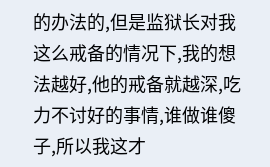的办法的,但是监狱长对我这么戒备的情况下,我的想法越好,他的戒备就越深,吃力不讨好的事情,谁做谁傻子,所以我这才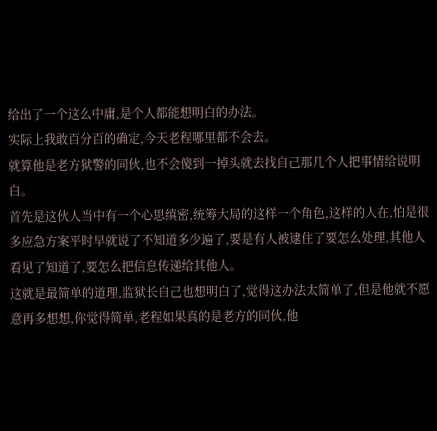给出了一个这么中庸,是个人都能想明白的办法。
实际上我敢百分百的确定,今天老程哪里都不会去。
就算他是老方狱警的同伙,也不会傻到一掉头就去找自己那几个人把事情给说明白。
首先是这伙人当中有一个心思缜密,统筹大局的这样一个角色,这样的人在,怕是很多应急方案平时早就说了不知道多少遍了,要是有人被逮住了要怎么处理,其他人看见了知道了,要怎么把信息传递给其他人。
这就是最简单的道理,监狱长自己也想明白了,觉得这办法太简单了,但是他就不愿意再多想想,你觉得简单,老程如果真的是老方的同伙,他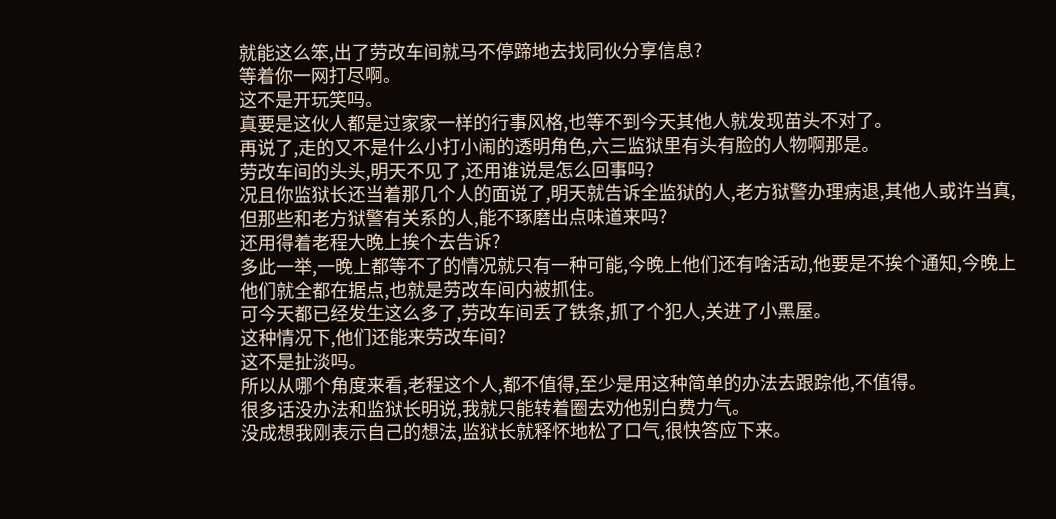就能这么笨,出了劳改车间就马不停蹄地去找同伙分享信息?
等着你一网打尽啊。
这不是开玩笑吗。
真要是这伙人都是过家家一样的行事风格,也等不到今天其他人就发现苗头不对了。
再说了,走的又不是什么小打小闹的透明角色,六三监狱里有头有脸的人物啊那是。
劳改车间的头头,明天不见了,还用谁说是怎么回事吗?
况且你监狱长还当着那几个人的面说了,明天就告诉全监狱的人,老方狱警办理病退,其他人或许当真,但那些和老方狱警有关系的人,能不琢磨出点味道来吗?
还用得着老程大晚上挨个去告诉?
多此一举,一晚上都等不了的情况就只有一种可能,今晚上他们还有啥活动,他要是不挨个通知,今晚上他们就全都在据点,也就是劳改车间内被抓住。
可今天都已经发生这么多了,劳改车间丢了铁条,抓了个犯人,关进了小黑屋。
这种情况下,他们还能来劳改车间?
这不是扯淡吗。
所以从哪个角度来看,老程这个人,都不值得,至少是用这种简单的办法去跟踪他,不值得。
很多话没办法和监狱长明说,我就只能转着圈去劝他别白费力气。
没成想我刚表示自己的想法,监狱长就释怀地松了口气,很快答应下来。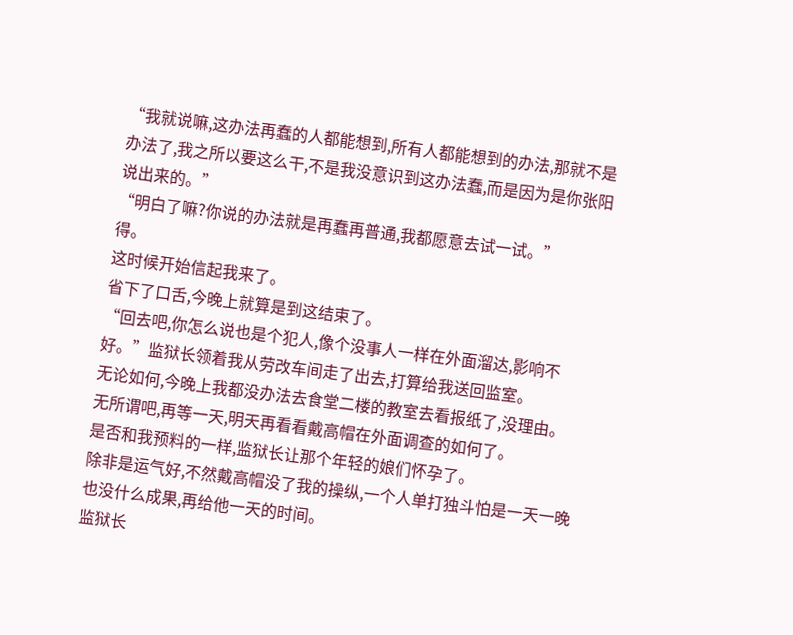“我就说嘛,这办法再蠢的人都能想到,所有人都能想到的办法,那就不是办法了,我之所以要这么干,不是我没意识到这办法蠢,而是因为是你张阳说出来的。”
“明白了嘛?你说的办法就是再蠢再普通,我都愿意去试一试。”
得。
这时候开始信起我来了。
省下了口舌,今晚上就算是到这结束了。
“回去吧,你怎么说也是个犯人,像个没事人一样在外面溜达,影响不好。”监狱长领着我从劳改车间走了出去,打算给我送回监室。
无论如何,今晚上我都没办法去食堂二楼的教室去看报纸了,没理由。
无所谓吧,再等一天,明天再看看戴高帽在外面调查的如何了。
是否和我预料的一样,监狱长让那个年轻的娘们怀孕了。
除非是运气好,不然戴高帽没了我的操纵,一个人单打独斗怕是一天一晚也没什么成果,再给他一天的时间。
监狱长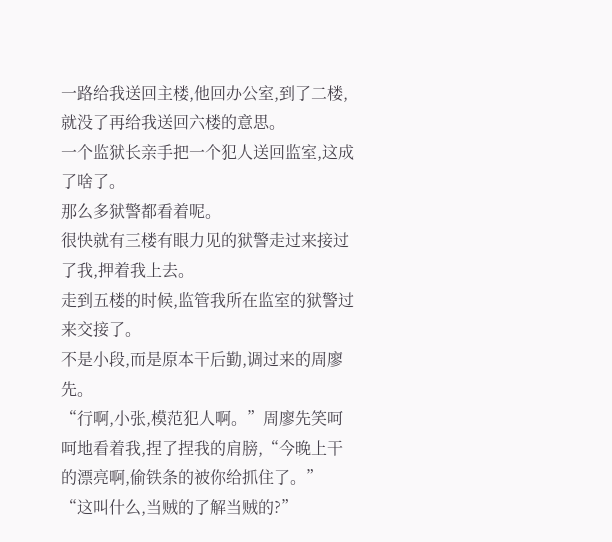一路给我送回主楼,他回办公室,到了二楼,就没了再给我送回六楼的意思。
一个监狱长亲手把一个犯人送回监室,这成了啥了。
那么多狱警都看着呢。
很快就有三楼有眼力见的狱警走过来接过了我,押着我上去。
走到五楼的时候,监管我所在监室的狱警过来交接了。
不是小段,而是原本干后勤,调过来的周廖先。
“行啊,小张,模范犯人啊。”周廖先笑呵呵地看着我,捏了捏我的肩膀,“今晚上干的漂亮啊,偷铁条的被你给抓住了。”
“这叫什么,当贼的了解当贼的?”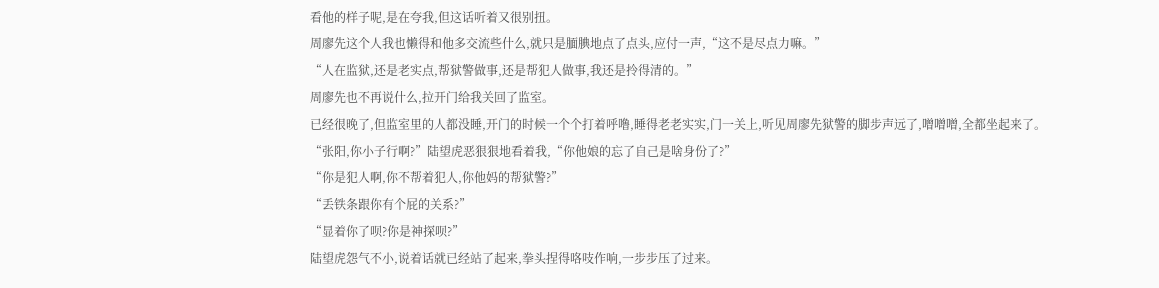看他的样子呢,是在夸我,但这话听着又很别扭。
周廖先这个人我也懒得和他多交流些什么,就只是腼腆地点了点头,应付一声,“这不是尽点力嘛。”
“人在监狱,还是老实点,帮狱警做事,还是帮犯人做事,我还是拎得清的。”
周廖先也不再说什么,拉开门给我关回了监室。
已经很晚了,但监室里的人都没睡,开门的时候一个个打着呼噜,睡得老老实实,门一关上,听见周廖先狱警的脚步声远了,噌噌噌,全都坐起来了。
“张阳,你小子行啊?”陆望虎恶狠狠地看着我,“你他娘的忘了自己是啥身份了?”
“你是犯人啊,你不帮着犯人,你他妈的帮狱警?”
“丢铁条跟你有个屁的关系?”
“显着你了呗?你是神探呗?”
陆望虎怨气不小,说着话就已经站了起来,拳头捏得咯吱作响,一步步压了过来。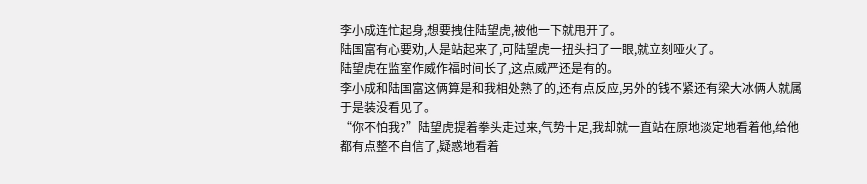李小成连忙起身,想要拽住陆望虎,被他一下就甩开了。
陆国富有心要劝,人是站起来了,可陆望虎一扭头扫了一眼,就立刻哑火了。
陆望虎在监室作威作福时间长了,这点威严还是有的。
李小成和陆国富这俩算是和我相处熟了的,还有点反应,另外的钱不紧还有梁大冰俩人就属于是装没看见了。
“你不怕我?”陆望虎提着拳头走过来,气势十足,我却就一直站在原地淡定地看着他,给他都有点整不自信了,疑惑地看着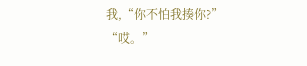我,“你不怕我揍你?”
“哎。”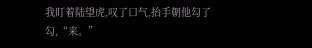我盯着陆望虎,叹了口气,抬手朝他勾了勾,“来。”